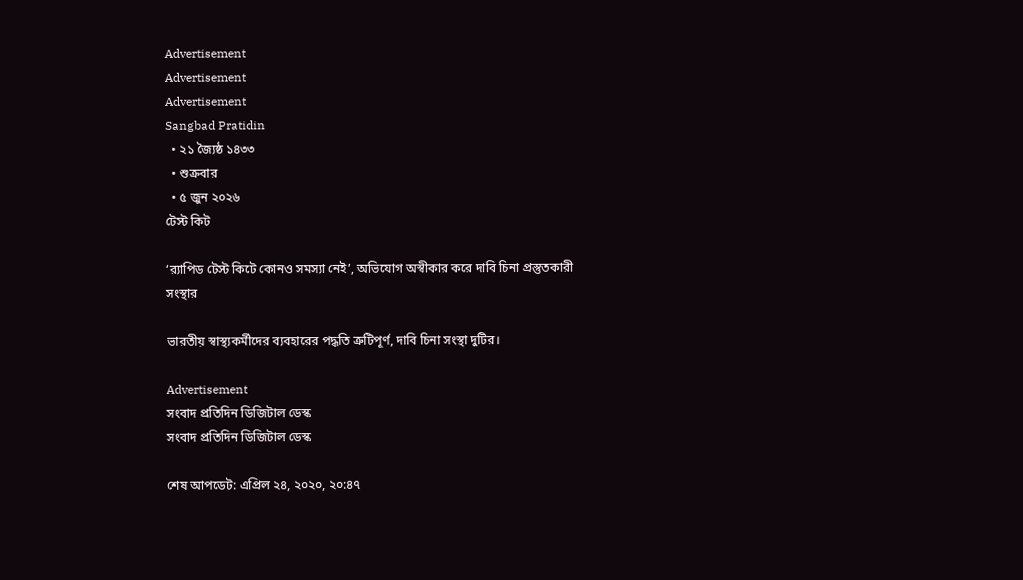Advertisement
Advertisement
Advertisement
Sangbad Pratidin
  • ২১ জ্যৈষ্ঠ ১৪৩৩
  • শুক্রবার
  • ৫ জুন ২০২৬
টেস্ট কিট

‘র‍্যাপিড টেস্ট কিটে কোনও সমস্যা নেই’, অভিযোগ অস্বীকার করে দাবি চিনা প্রস্তুতকারী সংস্থার

ভারতীয় স্বাস্থ্যকর্মীদের ব্যবহারের পদ্ধতি ত্রুটিপূর্ণ, দাবি চিনা সংস্থা দুটির।

Advertisement
সংবাদ প্রতিদিন ডিজিটাল ডেস্ক
সংবাদ প্রতিদিন ডিজিটাল ডেস্ক

শেষ আপডেট: এপ্রিল ২৪, ২০২০, ২০:৪৭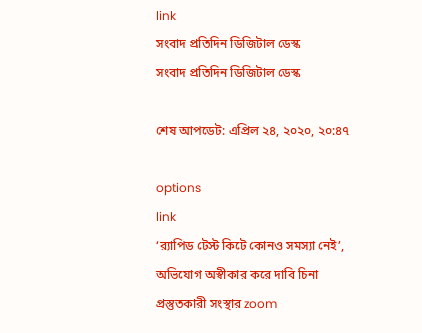link
সংবাদ প্রতিদিন ডিজিটাল ডেস্ক
সংবাদ প্রতিদিন ডিজিটাল ডেস্ক

শেষ আপডেট: এপ্রিল ২৪, ২০২০, ২০:৪৭

options
link
‘র‍্যাপিড টেস্ট কিটে কোনও সমস্যা নেই’, অভিযোগ অস্বীকার করে দাবি চিনা প্রস্তুতকারী সংস্থার zoom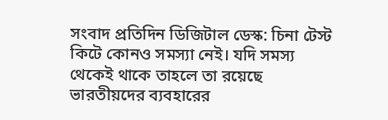সংবাদ প্রতিদিন ডিজিটাল ডেস্ক: চিনা টেস্ট কিটে কোনও সমস্যা নেই। যদি সমস্য থেকেই থাকে তাহলে তা রয়েছে ভারতীয়দের ব্যবহারের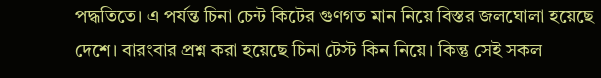পদ্ধতিতে। এ পর্যন্ত চিনা চেন্ট কিটের গুণগত মান নিয়ে বিস্তর জলঘোলা হয়েছে দেশে। বারংবার প্রশ্ন করা হয়েছে চিনা টেস্ট কিন নিয়ে। কিন্তু সেই সকল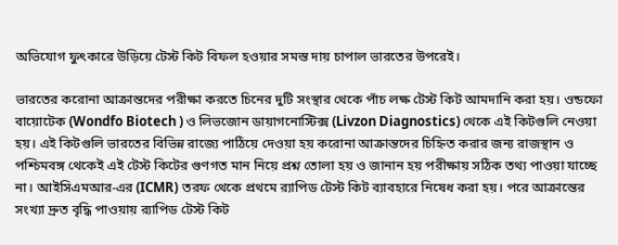অভিযোগ ফুৎকারে উড়িয়ে টেস্ট কিট বিফল হওয়ার সমস্ত দায় চাপাল ভারতের উপরেই।

ভারতের করোনা আক্রান্তদের পরীক্ষা করতে চিনের দুটি সংস্থার থেকে পাঁচ লক্ষ টেস্ট কিট আমদানি করা হয়। ওন্ডফো বায়োটেক (Wondfo Biotech ) ও লিভজোন ডায়াগনোস্টিক্স (Livzon Diagnostics) থেকে এই কিটগুলি নেওয়া হয়। এই কিটগুলি ভারতের বিভিন্ন রাজ্যে পাঠিয়ে দেওয়া হয় করোনা আক্রান্তদের চিহ্নিত করার জন্য রাজস্থান ও পশ্চিমবঙ্গ থেকেই এই টেস্ট কিটের গুণগত মান নিয়ে প্রশ্ন তোলা হয় ও জানান হয় পরীক্ষায় সঠিক তথ্য পাওয়া যাচ্ছে না। আইসিএমআর-এর (ICMR) তরফ থেকে প্রথমে র‍্যাপিড টেস্ট কিট ব্যাবহারে নিষেধ করা হয়। পরে আক্রান্তের সংখ্যা দ্রুত বৃদ্ধি পাওয়ায় র‍্যাপিড টেস্ট কিট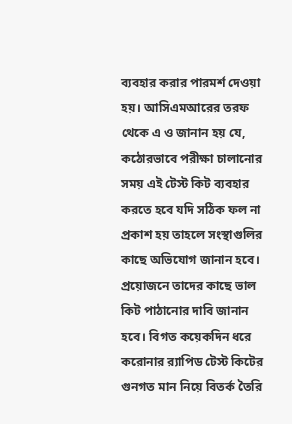ব্যবহার করার পারমর্শ দেওয়া হয়। আসিএমআরের তরফ থেকে এ ও জানান হয় যে, কঠোরভাবে পরীক্ষা চালানোর সময় এই টেস্ট কিট ব্যবহার করতে হবে যদি সঠিক ফল না প্রকাশ হয় তাহলে সংস্থাগুলির কাছে অভিযোগ জানান হবে। প্রয়োজনে তাদের কাছে ভাল কিট পাঠানোর দাবি জানান হবে। বিগত কয়েকদিন ধরে করোনার র‍্যাপিড টেস্ট কিটের গুনগত মান নিয়ে বিতর্ক তৈরি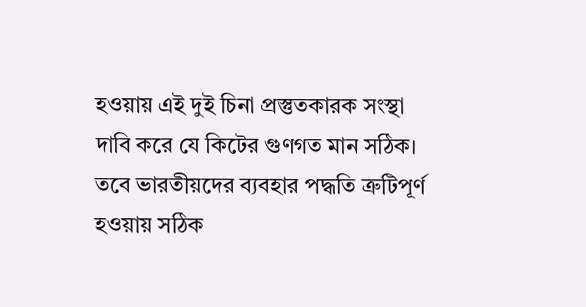হওয়ায় এই দুই চিনা প্রস্তুতকারক সংস্থা দাবি করে যে কিটের গুণগত মান সঠিক। তবে ভারতীয়দের ব্যবহার পদ্ধতি ত্রুটিপূর্ণ হওয়ায় সঠিক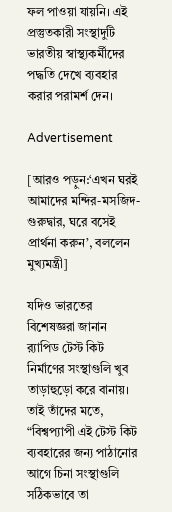ফল পাওয়া যায়নি। এই প্রস্তুতকারী সংস্থাদুটি ভারতীয় স্বাস্থ্যকর্মীদের পদ্ধতি দেখে ব্যবহার করার পরামর্শ দেন।

Advertisement

[আরও পড়ুন:‘এখন ঘরই আমাদের মন্দির-মসজিদ-গুরুদ্বার, ঘরে বসেই প্রার্থনা করুন’, বললেন মুখ্যমন্ত্রী]

যদিও ভারতের বিশেষজ্ঞরা জানান র‍্যাপিড টেস্ট কিট নির্মাণের সংস্থাগুলি খুব তাড়াহুড়ো করে বানায়। তাই তাঁদের মতে, “বিশ্বপ্যাপী এই টেস্ট কিট ব্যবহারের জন্য পাঠানোর আগে চিনা সংস্থাগুলি সঠিকভাবে তা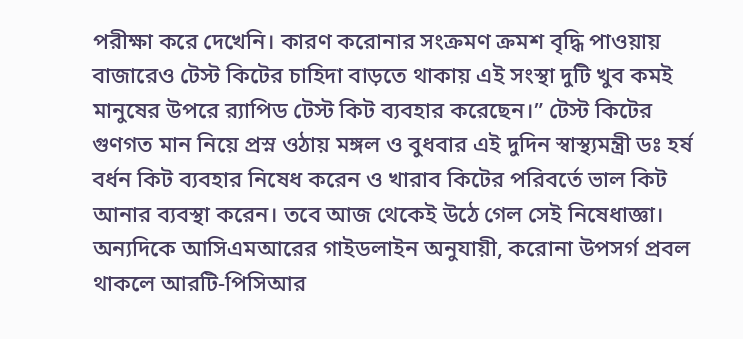পরীক্ষা করে দেখেনি। কারণ করোনার সংক্রমণ ক্রমশ বৃদ্ধি পাওয়ায় বাজারেও টেস্ট কিটের চাহিদা বাড়তে থাকায় এই সংস্থা দুটি খুব কমই মানুষের উপরে র‍্যাপিড টেস্ট কিট ব্যবহার করেছেন।” টেস্ট কিটের গুণগত মান নিয়ে প্রস্ন ওঠায় মঙ্গল ও বুধবার এই দুদিন স্বাস্থ্যমন্ত্রী ডঃ হর্ষ বর্ধন কিট ব্যবহার নিষেধ করেন ও খারাব কিটের পরিবর্তে ভাল কিট আনার ব্যবস্থা করেন। তবে আজ থেকেই উঠে গেল সেই নিষেধাজ্ঞা। অন্যদিকে আসিএমআরের গাইডলাইন অনুযায়ী, করোনা উপসর্গ প্রবল থাকলে আরটি-পিসিআর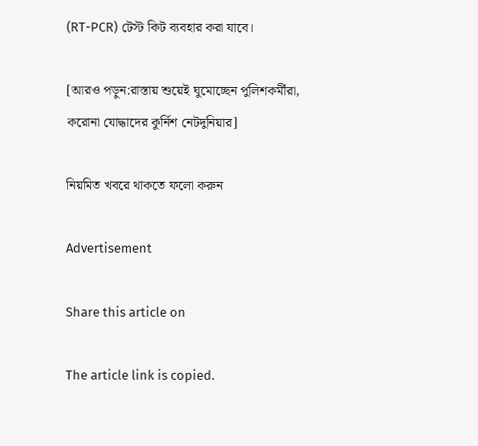(RT-PCR) টেস্ট কিট ব্যবহার করা যাবে।

[আরও পড়ুন:রাস্তায় শুয়েই ঘুমোচ্ছেন পুলিশকর্মীরা, করোনা যোদ্ধাদের কুর্নিশ নেটদুনিয়ার]

নিয়মিত খবরে থাকতে ফলো করুন

Advertisement

Share this article on

The article link is copied.